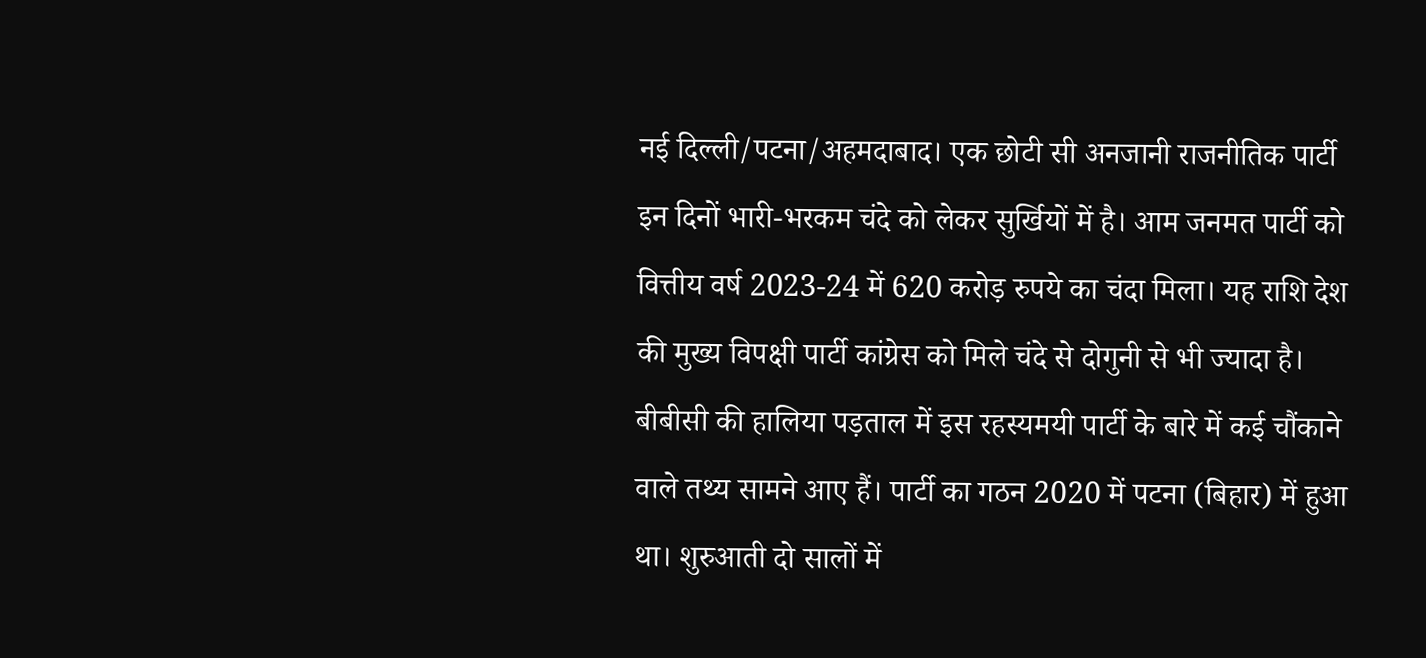नई दिल्ली/पटना/अहमदाबाद। एक छोटी सी अनजानी राजनीतिक पार्टी इन दिनों भारी-भरकम चंदे को लेकर सुर्खियों में है। आम जनमत पार्टी को वित्तीय वर्ष 2023-24 में 620 करोड़ रुपये का चंदा मिला। यह राशि देश की मुख्य विपक्षी पार्टी कांग्रेस को मिले चंदे से दोगुनी से भी ज्यादा है। बीबीसी की हालिया पड़ताल में इस रहस्यमयी पार्टी के बारे में कई चौंकाने वाले तथ्य सामने आए हैं। पार्टी का गठन 2020 में पटना (बिहार) में हुआ था। शुरुआती दो सालों में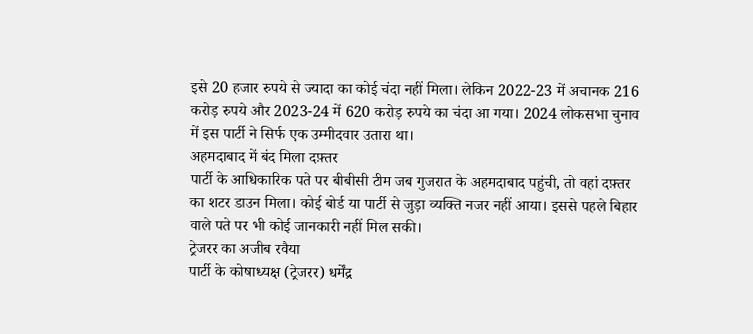इसे 20 हजार रुपये से ज्यादा का कोई चंदा नहीं मिला। लेकिन 2022-23 में अचानक 216 करोड़ रुपये और 2023-24 में 620 करोड़ रुपये का चंदा आ गया। 2024 लोकसभा चुनाव में इस पार्टी ने सिर्फ एक उम्मीदवार उतारा था।
अहमदाबाद में बंद मिला दफ़्तर
पार्टी के आधिकारिक पते पर बीबीसी टीम जब गुजरात के अहमदाबाद पहुंची, तो वहां दफ़्तर का शटर डाउन मिला। कोई बोर्ड या पार्टी से जुड़ा व्यक्ति नजर नहीं आया। इससे पहले बिहार वाले पते पर भी कोई जानकारी नहीं मिल सकी।
ट्रेजरर का अजीब रवैया
पार्टी के कोषाध्यक्ष (ट्रेजरर) धर्मेंद्र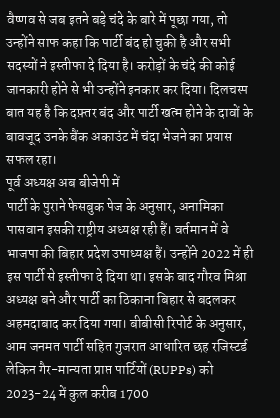वैष्णव से जब इतने बड़े चंदे के बारे में पूछा गया, तो उन्होंने साफ कहा कि पार्टी बंद हो चुकी है और सभी सदस्यों ने इस्तीफा दे दिया है। करोड़ों के चंदे की कोई जानकारी होने से भी उन्होंने इनकार कर दिया। दिलचस्प बात यह है कि दफ़्तर बंद और पार्टी खत्म होने के दावों के बावजूद उनके बैंक अकाउंट में चंदा भेजने का प्रयास सफल रहा।
पूर्व अध्यक्ष अब बीजेपी में
पार्टी के पुराने फेसबुक पेज के अनुसार, अनामिका पासवान इसकी राष्ट्रीय अध्यक्ष रही हैं। वर्तमान में वे भाजपा की बिहार प्रदेश उपाध्यक्ष हैं। उन्होंने 2022 में ही इस पार्टी से इस्तीफा दे दिया था। इसके बाद गौरव मिश्रा अध्यक्ष बने और पार्टी का ठिकाना बिहार से बदलकर अहमदाबाद कर दिया गया। बीबीसी रिपोर्ट के अनुसार, आम जनमत पार्टी सहित गुजरात आधारित छह रजिस्टर्ड लेकिन गैर-मान्यता प्राप्त पार्टियों (RUPPs) को 2023-24 में कुल करीब 1700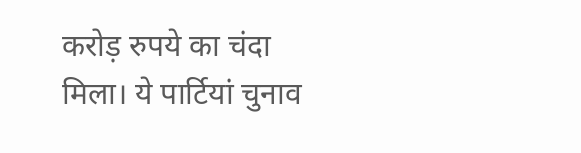करोड़ रुपये का चंदा मिला। ये पार्टियां चुनाव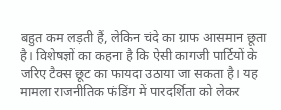बहुत कम लड़ती हैं, लेकिन चंदे का ग्राफ आसमान छूता है। विशेषज्ञों का कहना है कि ऐसी कागजी पार्टियों के जरिए टैक्स छूट का फायदा उठाया जा सकता है। यह मामला राजनीतिक फंडिंग में पारदर्शिता को लेकर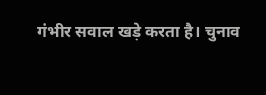गंभीर सवाल खड़े करता है। चुनाव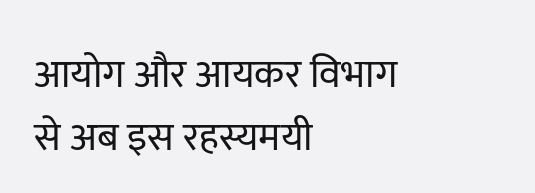आयोग और आयकर विभाग से अब इस रहस्यमयी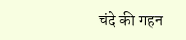चंदे की गहन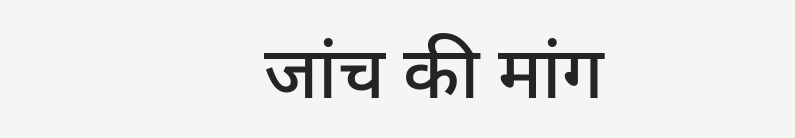जांच की मांग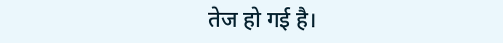तेज हो गई है।